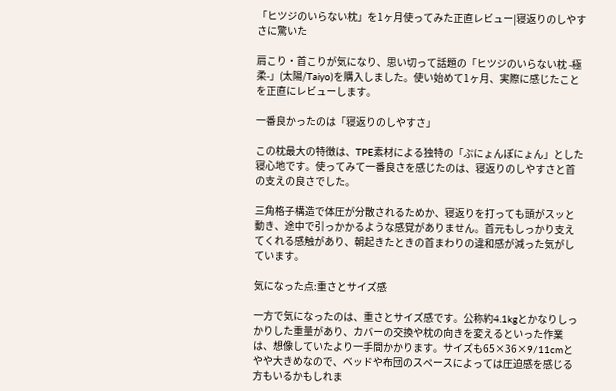「ヒツジのいらない枕」を1ヶ月使ってみた正直レビュー|寝返りのしやすさに驚いた

肩こり・首こりが気になり、思い切って話題の「ヒツジのいらない枕 -極柔-」(太陽/Taiyo)を購入しました。使い始めて1ヶ月、実際に感じたことを正直にレビューします。

一番良かったのは「寝返りのしやすさ」

この枕最大の特徴は、TPE素材による独特の「ぷにょんぽにょん」とした寝心地です。使ってみて一番良さを感じたのは、寝返りのしやすさと首の支えの良さでした。

三角格子構造で体圧が分散されるためか、寝返りを打っても頭がスッと動き、途中で引っかかるような感覚がありません。首元もしっかり支えてくれる感触があり、朝起きたときの首まわりの違和感が減った気がしています。

気になった点:重さとサイズ感

一方で気になったのは、重さとサイズ感です。公称約4.1kgとかなりしっかりした重量があり、カバーの交換や枕の向きを変えるといった作業は、想像していたより一手間かかります。サイズも65×36×9/11cmとやや大きめなので、ベッドや布団のスペースによっては圧迫感を感じる方もいるかもしれま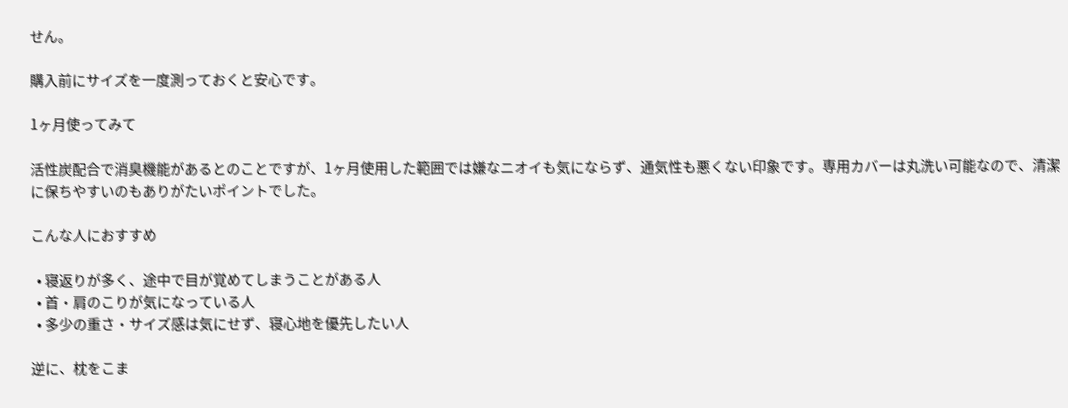せん。

購入前にサイズを一度測っておくと安心です。

1ヶ月使ってみて

活性炭配合で消臭機能があるとのことですが、1ヶ月使用した範囲では嫌なニオイも気にならず、通気性も悪くない印象です。専用カバーは丸洗い可能なので、清潔に保ちやすいのもありがたいポイントでした。

こんな人におすすめ

  • 寝返りが多く、途中で目が覚めてしまうことがある人
  • 首・肩のこりが気になっている人
  • 多少の重さ・サイズ感は気にせず、寝心地を優先したい人

逆に、枕をこま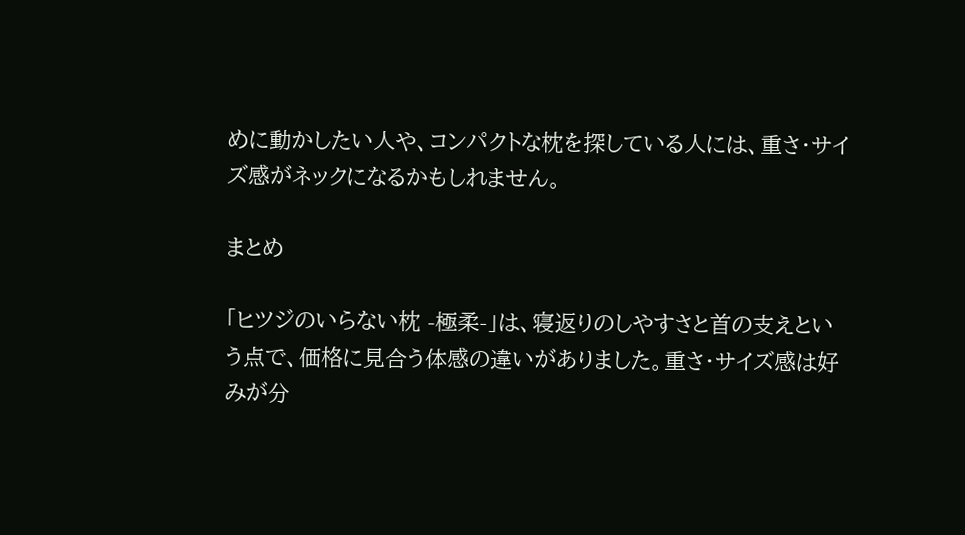めに動かしたい人や、コンパクトな枕を探している人には、重さ・サイズ感がネックになるかもしれません。

まとめ

「ヒツジのいらない枕 -極柔-」は、寝返りのしやすさと首の支えという点で、価格に見合う体感の違いがありました。重さ・サイズ感は好みが分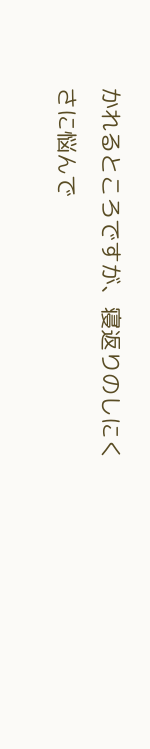かれるところですが、寝返りのしにくさに悩んで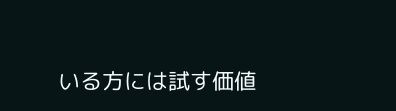いる方には試す価値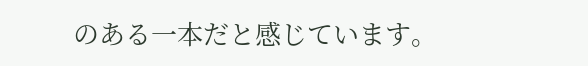のある一本だと感じています。